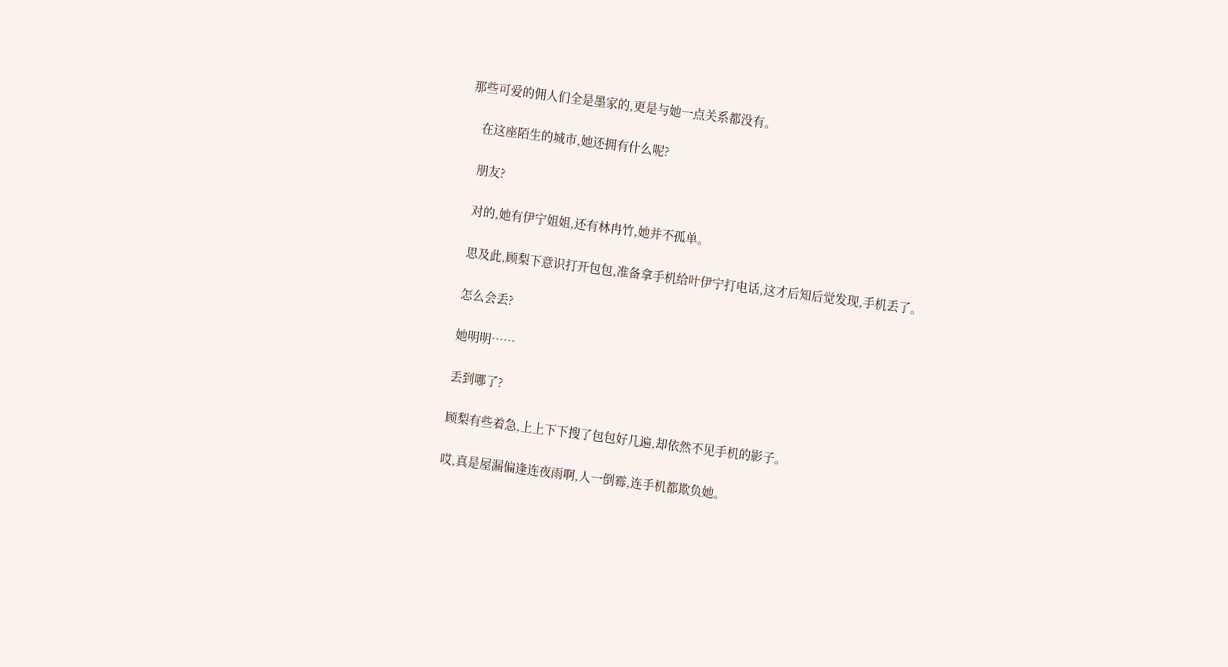那些可爱的佣人们全是墨家的,更是与她一点关系都没有。

    在这座陌生的城市,她还拥有什么呢?

    朋友?

    对的,她有伊宁姐姐,还有林冉竹,她并不孤单。

    思及此,顾梨下意识打开包包,准备拿手机给叶伊宁打电话,这才后知后觉发现,手机丢了。

    怎么会丢?

    她明明……

    丢到哪了?

    顾梨有些着急,上上下下搜了包包好几遍,却依然不见手机的影子。

    哎,真是屋漏偏逢连夜雨啊,人一倒霉,连手机都欺负她。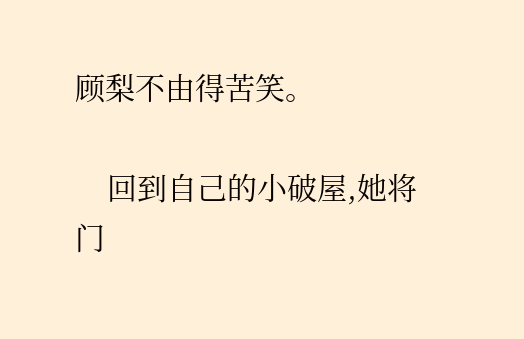顾梨不由得苦笑。

    回到自己的小破屋,她将门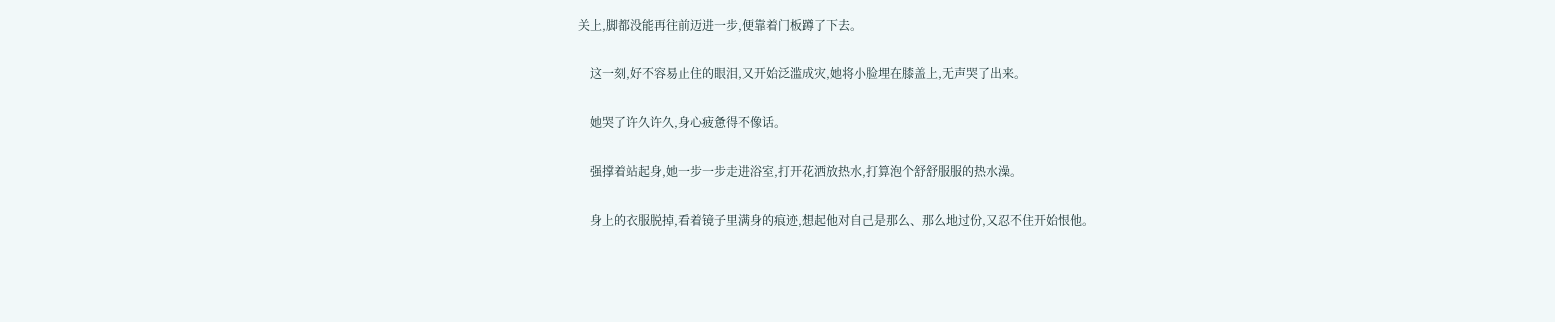关上,脚都没能再往前迈进一步,便靠着门板蹲了下去。

    这一刻,好不容易止住的眼泪,又开始泛滥成灾,她将小脸埋在膝盖上,无声哭了出来。

    她哭了许久许久,身心疲惫得不像话。

    强撑着站起身,她一步一步走进浴室,打开花洒放热水,打算泡个舒舒服服的热水澡。

    身上的衣服脱掉,看着镜子里满身的痕迹,想起他对自己是那么、那么地过份,又忍不住开始恨他。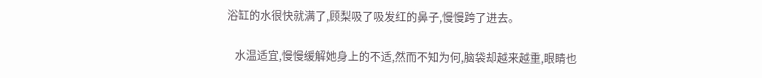浴缸的水很快就满了,顾梨吸了吸发红的鼻子,慢慢跨了进去。

    水温适宜,慢慢缓解她身上的不适,然而不知为何,脑袋却越来越重,眼睛也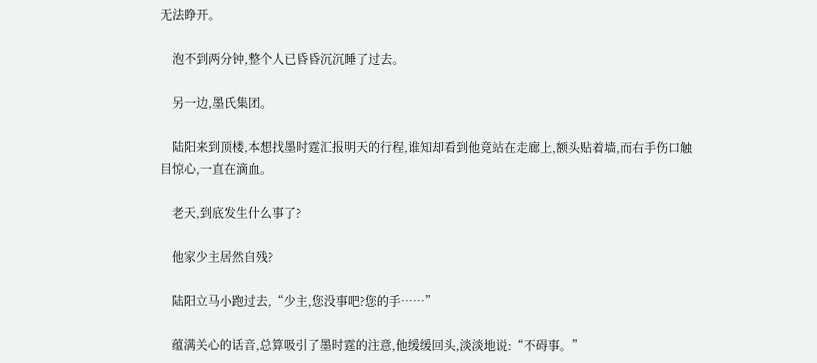无法睁开。

    泡不到两分钟,整个人已昏昏沉沉睡了过去。

    另一边,墨氏集团。

    陆阳来到顶楼,本想找墨时霆汇报明天的行程,谁知却看到他竟站在走廊上,额头贴着墙,而右手伤口触目惊心,一直在滴血。

    老天,到底发生什么事了?

    他家少主居然自残?

    陆阳立马小跑过去,“少主,您没事吧?您的手……”

    蕴满关心的话音,总算吸引了墨时霆的注意,他缓缓回头,淡淡地说:“不碍事。”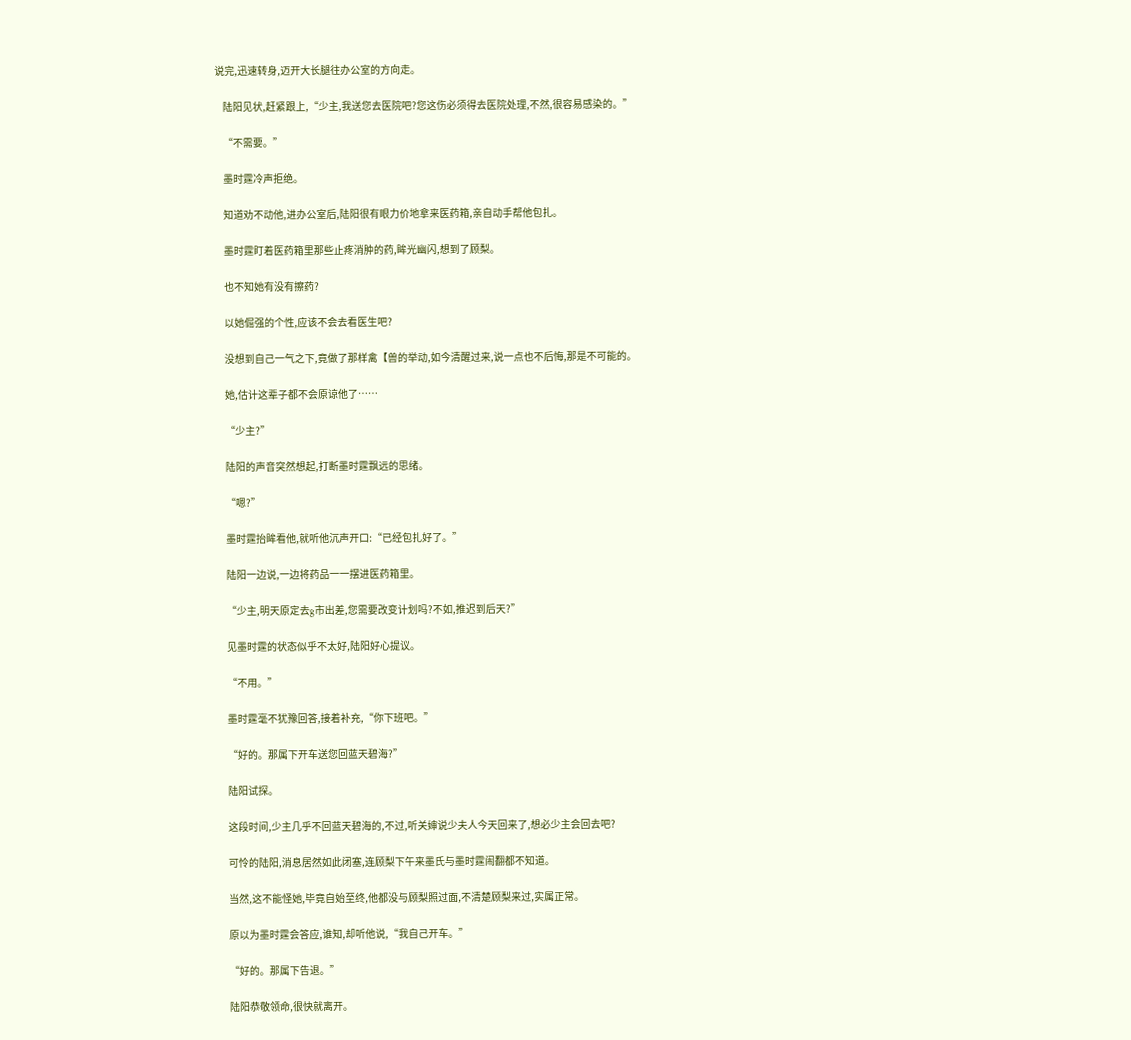说完,迅速转身,迈开大长腿往办公室的方向走。

    陆阳见状,赶紧跟上,“少主,我送您去医院吧?您这伤必须得去医院处理,不然,很容易感染的。”

    “不需要。”

    墨时霆冷声拒绝。

    知道劝不动他,进办公室后,陆阳很有眼力价地拿来医药箱,亲自动手帮他包扎。

    墨时霆盯着医药箱里那些止疼消肿的药,眸光幽闪,想到了顾梨。

    也不知她有没有擦药?

    以她倔强的个性,应该不会去看医生吧?

    没想到自己一气之下,竟做了那样禽【兽的举动,如今清醒过来,说一点也不后悔,那是不可能的。

    她,估计这辈子都不会原谅他了……

    “少主?”

    陆阳的声音突然想起,打断墨时霆飘远的思绪。

    “嗯?”

    墨时霆抬眸看他,就听他沉声开口:“已经包扎好了。”

    陆阳一边说,一边将药品一一摆进医药箱里。

    “少主,明天原定去g市出差,您需要改变计划吗?不如,推迟到后天?”

    见墨时霆的状态似乎不太好,陆阳好心提议。

    “不用。”

    墨时霆毫不犹豫回答,接着补充,“你下班吧。”

    “好的。那属下开车送您回蓝天碧海?”

    陆阳试探。

    这段时间,少主几乎不回蓝天碧海的,不过,听关婶说少夫人今天回来了,想必少主会回去吧?

    可怜的陆阳,消息居然如此闭塞,连顾梨下午来墨氏与墨时霆闹翻都不知道。

    当然,这不能怪她,毕竟自始至终,他都没与顾梨照过面,不清楚顾梨来过,实属正常。

    原以为墨时霆会答应,谁知,却听他说,“我自己开车。”

    “好的。那属下告退。”

    陆阳恭敬领命,很快就离开。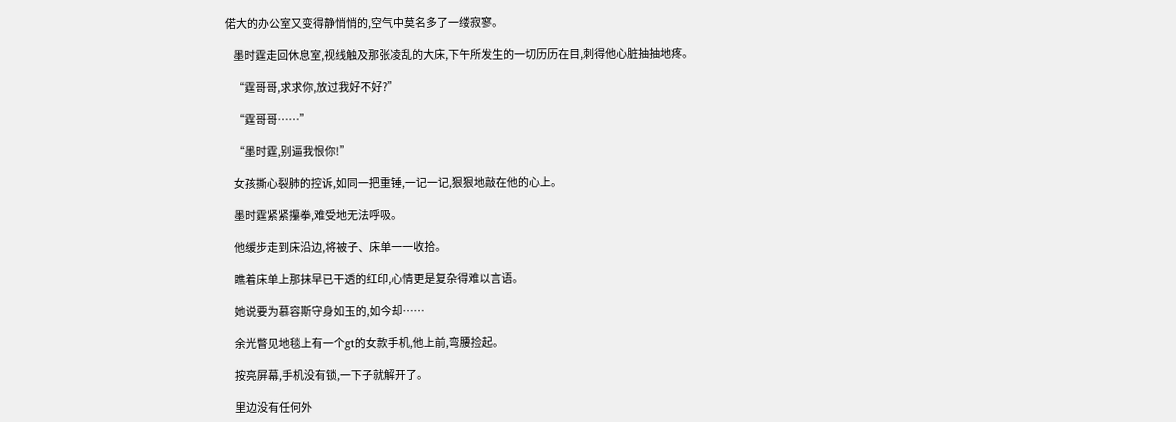偌大的办公室又变得静悄悄的,空气中莫名多了一缕寂寥。

    墨时霆走回休息室,视线触及那张凌乱的大床,下午所发生的一切历历在目,刺得他心脏抽抽地疼。

    “霆哥哥,求求你,放过我好不好?”

    “霆哥哥……”

    “墨时霆,别逼我恨你!”

    女孩撕心裂肺的控诉,如同一把重锤,一记一记,狠狠地敲在他的心上。

    墨时霆紧紧攥拳,难受地无法呼吸。

    他缓步走到床沿边,将被子、床单一一收拾。

    瞧着床单上那抹早已干透的红印,心情更是复杂得难以言语。

    她说要为慕容斯守身如玉的,如今却……

    余光瞥见地毯上有一个gt的女款手机,他上前,弯腰捡起。

    按亮屏幕,手机没有锁,一下子就解开了。

    里边没有任何外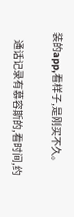装的app,看样子,是刚买不久。

    通话记录有慕容斯的,看时间,约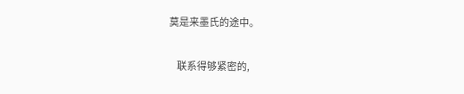莫是来墨氏的途中。

    联系得够紧密的,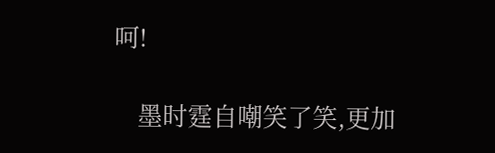呵!

    墨时霆自嘲笑了笑,更加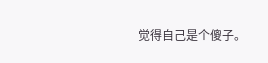觉得自己是个傻子。